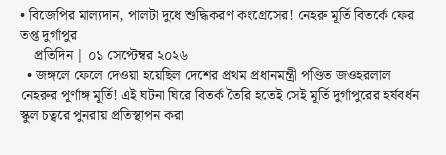• বিজেপির মাল্যদান, পালটা দুধে শুদ্ধিকরণ কংগ্রেসের! নেহরু মূর্তি বিতর্কে ফের তপ্ত দুর্গাপুর
    প্রতিদিন | ০১ সেপ্টেম্বর ২০২৬
  • জঙ্গলে ফেলে দেওয়া হয়েছিল দেশের প্রথম প্রধানমন্ত্রী পণ্ডিত জওহরলাল নেহরুর পূর্ণাঙ্গ মূর্তি! এই ঘটনা ঘিরে বিতর্ক তৈরি হতেই সেই মূর্তি দুর্গাপুরের হর্ষবর্ধন স্কুল চত্বরে পুনরায় প্রতিস্থাপন করা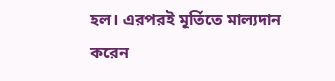হল। এরপরই মূর্তিতে মাল্যদান করেন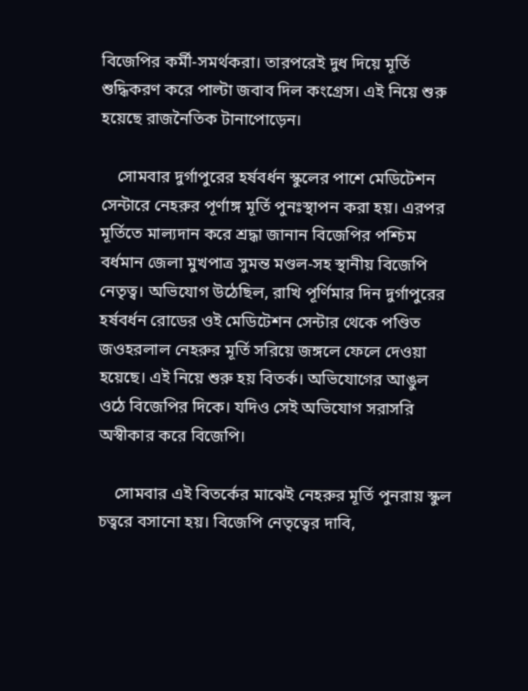বিজেপির কর্মী-সমর্থকরা। তারপরেই দুধ দিয়ে মূর্তি শুদ্ধিকরণ করে পাল্টা জবাব দিল কংগ্রেস। এই নিয়ে শুরু হয়েছে রাজনৈতিক টানাপোড়েন।

    সোমবার দুর্গাপুরের হর্ষবর্ধন স্কুলের পাশে মেডিটেশন সেন্টারে নেহরুর পূর্ণাঙ্গ মূর্তি পুনঃস্থাপন করা হয়। এরপর মূর্তিতে মাল্যদান করে শ্রদ্ধা জানান বিজেপির পশ্চিম বর্ধমান জেলা মুখপাত্র সুমন্ত মণ্ডল-সহ স্থানীয় বিজেপি নেতৃত্ব। অভিযোগ উঠেছিল, রাখি পূর্ণিমার দিন দুর্গাপুরের হর্ষবর্ধন রোডের ওই মেডিটেশন সেন্টার থেকে পণ্ডিত জওহরলাল নেহরুর মূর্তি সরিয়ে জঙ্গলে ফেলে দেওয়া হয়েছে। এই নিয়ে শুরু হয় বিতর্ক। অভিযোগের আঙুল ওঠে বিজেপির দিকে। যদিও সেই অভিযোগ সরাসরি অস্বীকার করে বিজেপি।

    সোমবার এই বিতর্কের মাঝেই নেহরুর মূর্তি পুনরায় স্কুল চত্বরে বসানো হয়। বিজেপি নেতৃত্বের দাবি,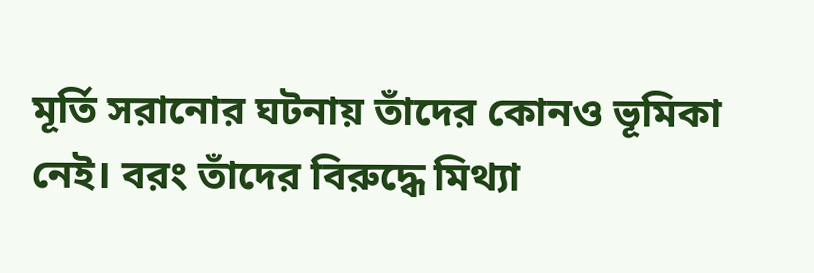মূর্তি সরানোর ঘটনায় তাঁদের কোনও ভূমিকা নেই। বরং তাঁদের বিরুদ্ধে মিথ্যা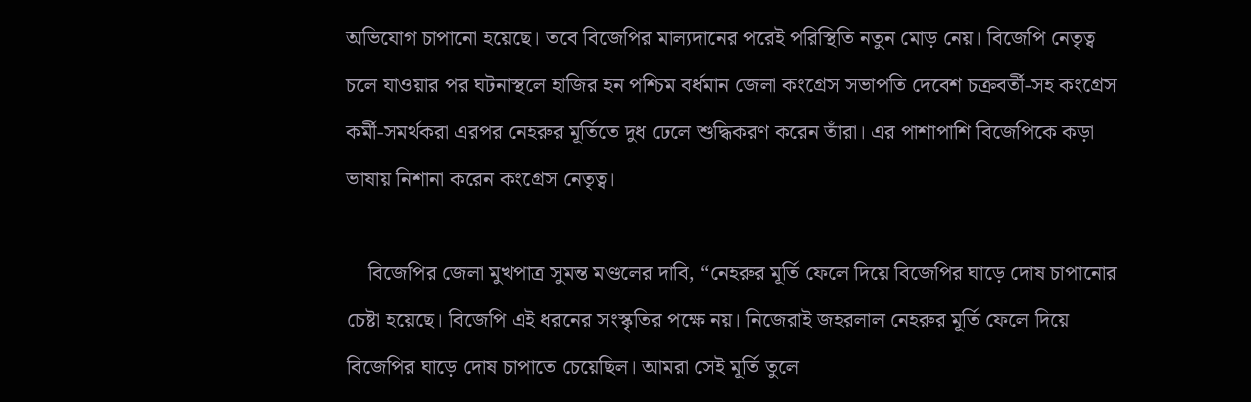অভিযোগ চাপানো হয়েছে। তবে বিজেপির মাল্যদানের পরেই পরিস্থিতি নতুন মোড় নেয়। বিজেপি নেতৃত্ব চলে যাওয়ার পর ঘটনাস্থলে হাজির হন পশ্চিম বর্ধমান জেলা কংগ্রেস সভাপতি দেবেশ চক্রবর্তী-সহ কংগ্রেস কর্মী-সমর্থকরা এরপর নেহরুর মূর্তিতে দুধ ঢেলে শুদ্ধিকরণ করেন তাঁরা। এর পাশাপাশি বিজেপিকে কড়া ভাষায় নিশানা করেন কংগ্রেস নেতৃত্ব।

    বিজেপির জেলা মুখপাত্র সুমন্ত মণ্ডলের দাবি, “নেহরুর মূর্তি ফেলে দিয়ে বিজেপির ঘাড়ে দোষ চাপানোর চেষ্টা হয়েছে। বিজেপি এই ধরনের সংস্কৃতির পক্ষে নয়। নিজেরাই জহরলাল নেহরুর মূর্তি ফেলে দিয়ে বিজেপির ঘাড়ে দোষ চাপাতে চেয়েছিল। আমরা সেই মূর্তি তুলে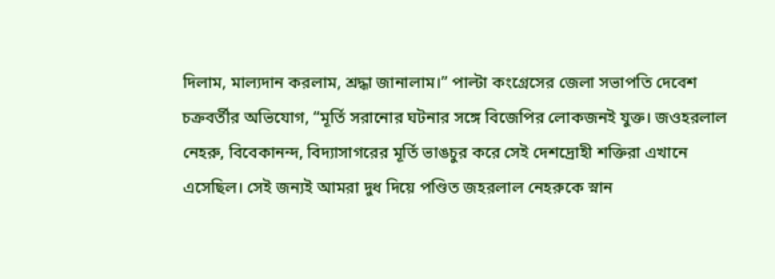দিলাম, মাল্যদান করলাম, শ্রদ্ধা জানালাম।” পাল্টা কংগ্রেসের জেলা সভাপতি দেবেশ চক্রবর্তীর অভিযোগ, “মূর্তি সরানোর ঘটনার সঙ্গে বিজেপির লোকজনই যুক্ত। জওহরলাল নেহরু, বিবেকানন্দ, বিদ্যাসাগরের মূর্তি ভাঙচুর করে সেই দেশদ্রোহী শক্তিরা এখানে এসেছিল। সেই জন্যই আমরা দুধ দিয়ে পণ্ডিত জহরলাল নেহরুকে স্নান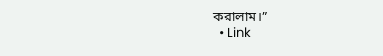করালাম।”
  • Link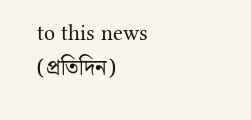to this news (প্রতিদিন)